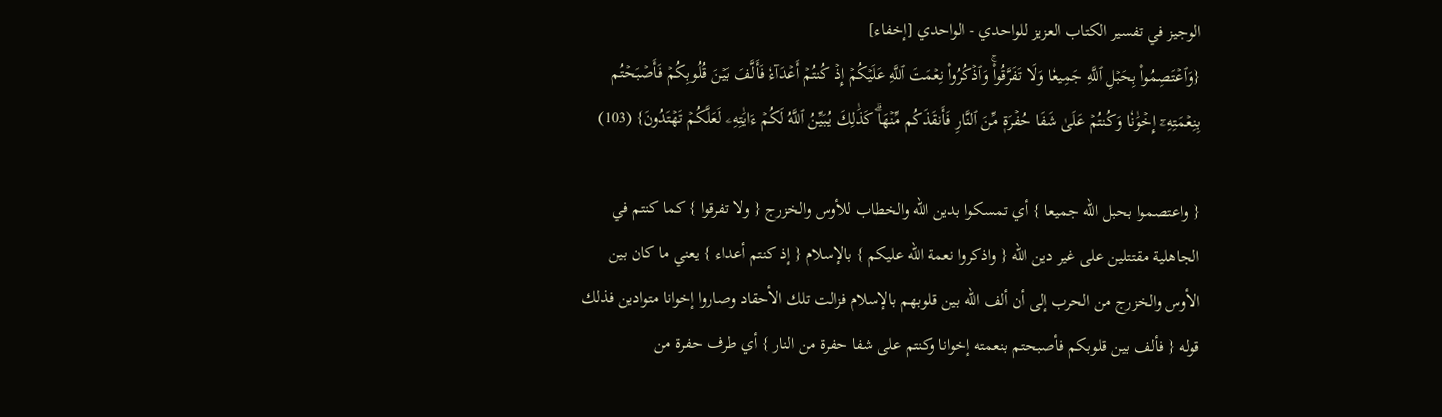الوجيز في تفسير الكتاب العزيز للواحدي - الواحدي [إخفاء]
{وَٱعۡتَصِمُواْ بِحَبۡلِ ٱللَّهِ جَمِيعٗا وَلَا تَفَرَّقُواْۚ وَٱذۡكُرُواْ نِعۡمَتَ ٱللَّهِ عَلَيۡكُمۡ إِذۡ كُنتُمۡ أَعۡدَآءٗ فَأَلَّفَ بَيۡنَ قُلُوبِكُمۡ فَأَصۡبَحۡتُم بِنِعۡمَتِهِۦٓ إِخۡوَٰنٗا وَكُنتُمۡ عَلَىٰ شَفَا حُفۡرَةٖ مِّنَ ٱلنَّارِ فَأَنقَذَكُم مِّنۡهَاۗ كَذَٰلِكَ يُبَيِّنُ ٱللَّهُ لَكُمۡ ءَايَٰتِهِۦ لَعَلَّكُمۡ تَهۡتَدُونَ} (103)

{ واعتصموا بحبل الله جميعا } أي تمسكوا بدين الله والخطاب للأوس والخزرج { ولا تفرقوا } كما كنتم في الجاهلية مقتتلين على غير دين الله { واذكروا نعمة الله عليكم } بالإسلام { إذ كنتم أعداء } يعني ما كان بين الأوس والخزرج من الحرب إلى أن ألف الله بين قلوبهم بالإسلام فزالت تلك الأحقاد وصاروا إخوانا متوادين فذلك قوله { فألف بين قلوبكم فأصبحتم بنعمته إخوانا وكنتم على شفا حفرة من النار } أي طرف حفرة من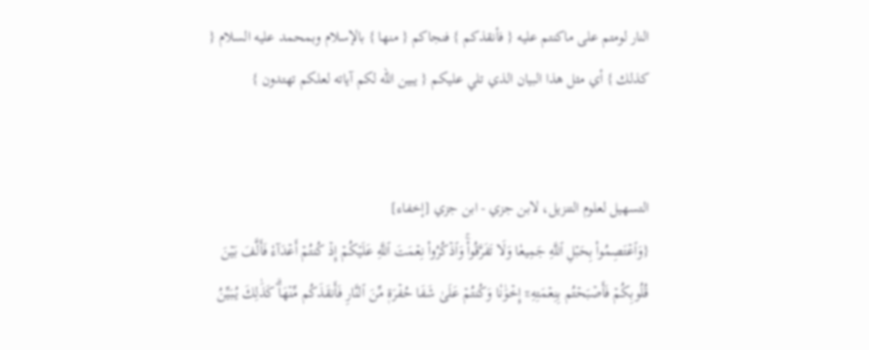النار لومتم على ماكنتم عليه { فأنقذكم } فنجاكم { منها } بالإسلام وبمحمد عليه السلام { كذلك } أي مثل هذا البيان الذي تلي عليكم { يبين الله لكم آياته لعلكم تهتدون }


التسهيل لعلوم التنزيل، لابن جزي - ابن جزي [إخفاء]
{وَٱعۡتَصِمُواْ بِحَبۡلِ ٱللَّهِ جَمِيعٗا وَلَا تَفَرَّقُواْۚ وَٱذۡكُرُواْ نِعۡمَتَ ٱللَّهِ عَلَيۡكُمۡ إِذۡ كُنتُمۡ أَعۡدَآءٗ فَأَلَّفَ بَيۡنَ قُلُوبِكُمۡ فَأَصۡبَحۡتُم بِنِعۡمَتِهِۦٓ إِخۡوَٰنٗا وَكُنتُمۡ عَلَىٰ شَفَا حُفۡرَةٖ مِّنَ ٱلنَّارِ فَأَنقَذَكُم مِّنۡهَاۗ كَذَٰلِكَ يُبَيِّنُ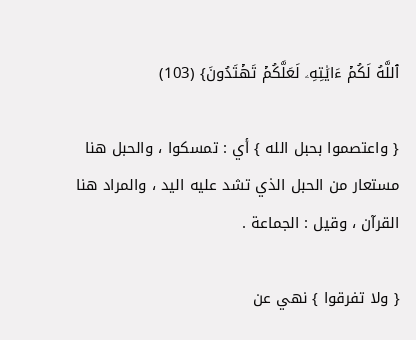ٱللَّهُ لَكُمۡ ءَايَٰتِهِۦ لَعَلَّكُمۡ تَهۡتَدُونَ} (103)

{ واعتصموا بحبل الله } أي : تمسكوا ، والحبل هنا مستعار من الحبل الذي تشد عليه اليد ، والمراد هنا القرآن ، وقيل : الجماعة .

{ ولا تفرقوا } نهي عن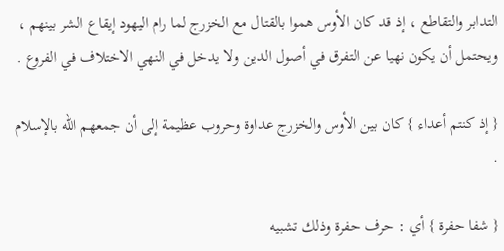التدابر والتقاطع ، إذ قد كان الأوس هموا بالقتال مع الخزرج لما رام اليهود إيقاع الشر بينهم ، ويحتمل أن يكون نهيا عن التفرق في أصول الدين ولا يدخل في النهي الاختلاف في الفروع .

{ إذ كنتم أعداء } كان بين الأوس والخزرج عداوة وحروب عظيمة إلى أن جمعهم الله بالإسلام .

{ شفا حفرة } أي : حرف حفرة وذلك تشبيه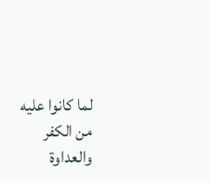لما كانوا عليه من الكفر والعداوة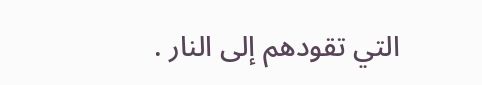التي تقودهم إلى النار .